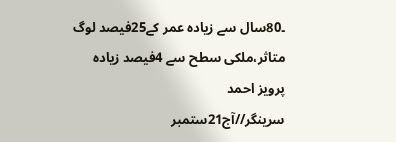۔80سال سے زیادہ عمر کے25فیصد لوگ متاثر،ملکی سطح سے 4فیصد زیادہ
پرویز احمد
سرینگر//آج21ستمبر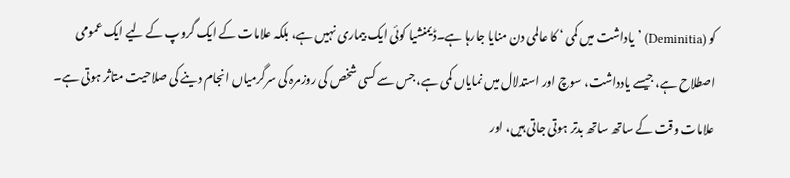کو (Deminitia) ’یاداشت میں کمی ‘ کا عالمی دن منایا جارہا ہے۔ڈیمنشیا کوئی ایک بیماری نہیں ہے، بلکہ علامات کے ایک گروپ کے لیے ایک عمومی اصطلاح ہے، جیسے یادداشت، سوچ اور استدلال میں نمایاں کمی ہے، جس سے کسی شخص کی روزمرہ کی سرگرمیاں انجام دینے کی صلاحیت متاثر ہوتی ہے۔ علامات وقت کے ساتھ ساتھ بدتر ہوتی جاتی ہیں، اور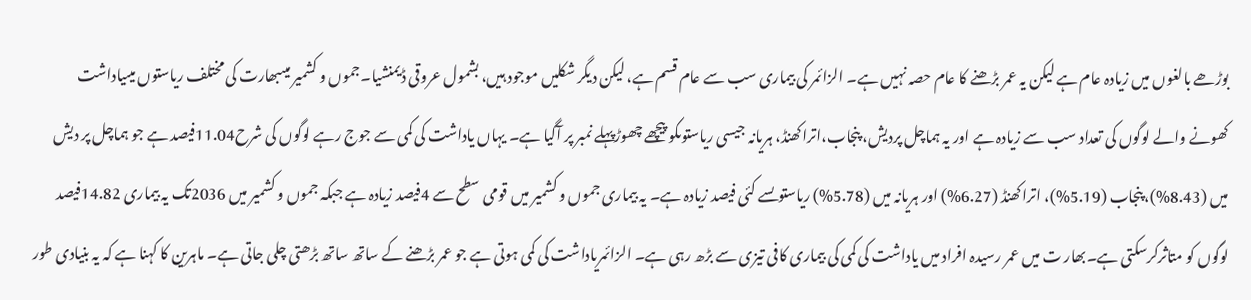بوڑھے بالغوں میں زیادہ عام ہے لیکن یہ عمر بڑھنے کا عام حصہ نہیں ہے۔ الزائمر کی بیماری سب سے عام قسم ہے، لیکن دیگر شکلیں موجود ہیں، بشمول عروقی ڈیمنشیا۔جموں و کشمیر میںبھارت کی مختلف ریاستوں میںیاداشت کھونے والے لوگوں کی تعداد سب سے زیادہ ہے اور یہ ہماچل پردیش، پنجاب،اتراکھنڈ، ہریانہ جیسی ریاستوںکو پیچھے چھوڑپہلے نمبر پر آگیا ہے۔ یہاں یاداشت کی کمی سے جوج رہے لوگوں کی شرح11.04فیصد ہے جو ہماچل پر دیش میں (8.43%)، پنجاب (5.19%)، اتراکھنڈ (6.27%) اور ہریانہ میں (5.78%) ریاستوںسے کئی فیصد زیادہ ہے۔ یہ بیماری جموں و کشمیر میں قومی سطح سے 4فیصد زیادہ ہے جبکہ جموں و کشمیر میں 2036تک یہ بیماری 14.82فیصد لوگوں کو متاثرکرسکتی ہے۔بھار ت میں عمر رسیدہ افراد میں یاداشت کی کمی کی بیماری کافی تیزی سے بڑھ رہی ہے۔ الزائمریاداشت کی کمی ہوتی ہے جو عمر بڑھنے کے ساتھ ساتھ بڑھتی چلی جاتی ہے۔ ماہرین کا کہنا ہے کہ یہ بنیادی طور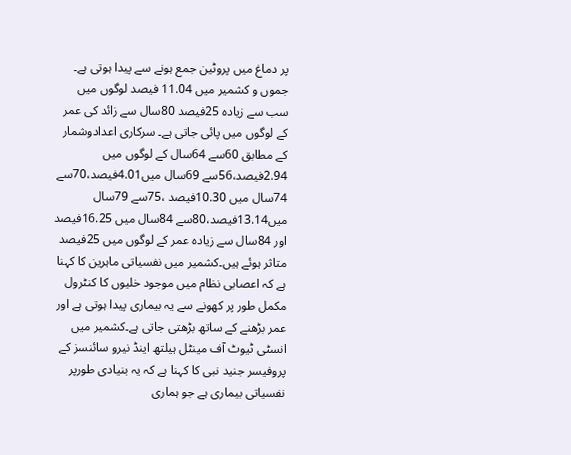پر دماغ میں پروٹین جمع ہونے سے پیدا ہوتی ہے۔ جموں و کشمیر میں 11.04 فیصد لوگوں میں سب سے زیادہ 25فیصد 80سال سے زائد کی عمر کے لوگوں میں پائی جاتی ہے۔ سرکاری اعدادوشمار کے مطابق 60سے 64سال کے لوگوں میں 2.94فیصد،56سے 69سال میں4.01فیصد،70سے 74سال میں 10.30فیصد ،75سے 79سال میں13.14فیصد،80سے 84سال میں 16.25فیصد اور 84سال سے زیادہ عمر کے لوگوں میں 25فیصد متاثر ہوئے ہیں۔کشمیر میں نفسیاتی ماہرین کا کہنا ہے کہ اعصابی نظام میں موجود خلیوں کا کنٹرول مکمل طور پر کھونے سے یہ بیماری پیدا ہوتی ہے اور عمر بڑھنے کے ساتھ بڑھتی جاتی ہے۔کشمیر میں انسٹی ٹیوٹ آف مینٹل ہیلتھ اینڈ نیرو سائنسز کے پروفیسر جنید نبی کا کہنا ہے کہ یہ بنیادی طورپر نفسیاتی بیماری ہے جو ہماری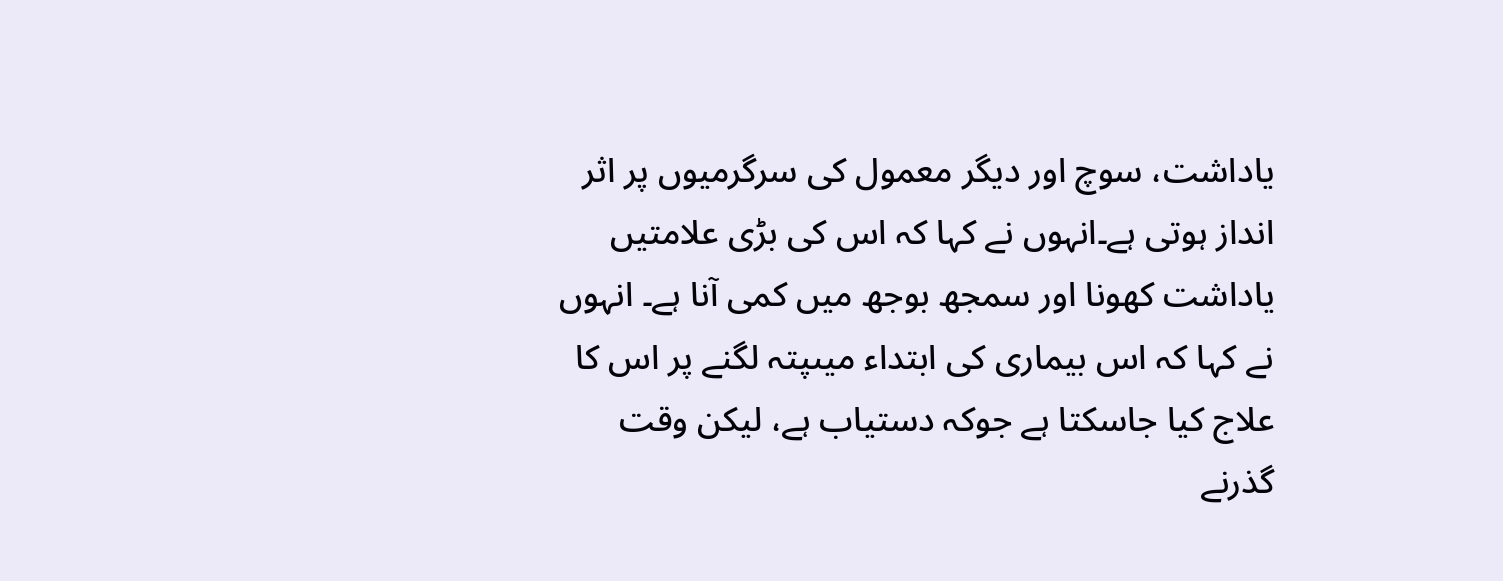یاداشت، سوچ اور دیگر معمول کی سرگرمیوں پر اثر انداز ہوتی ہے۔انہوں نے کہا کہ اس کی بڑی علامتیں یاداشت کھونا اور سمجھ بوجھ میں کمی آنا ہے۔ انہوں نے کہا کہ اس بیماری کی ابتداء میںپتہ لگنے پر اس کا علاج کیا جاسکتا ہے جوکہ دستیاب ہے، لیکن وقت گذرنے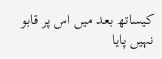کیساتھ بعد میں اس پر قابو نہیں پایا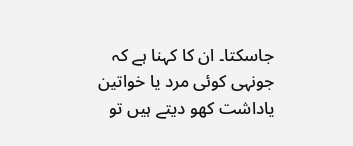جاسکتا۔ ان کا کہنا ہے کہ جونہی کوئی مرد یا خواتین یاداشت کھو دیتے ہیں تو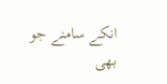انکے سامنے جو بھی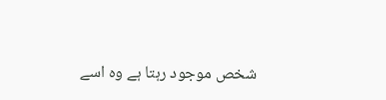شخص موجود رہتا ہے وہ اسے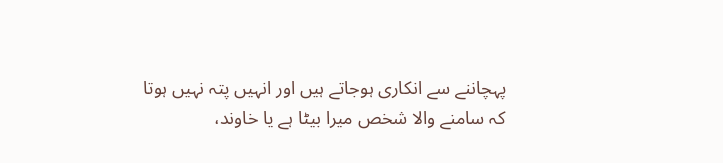پہچاننے سے انکاری ہوجاتے ہیں اور انہیں پتہ نہیں ہوتا کہ سامنے والا شخص میرا بیٹا ہے یا خاوند،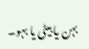بہن یا بیٹی یا بہو۔